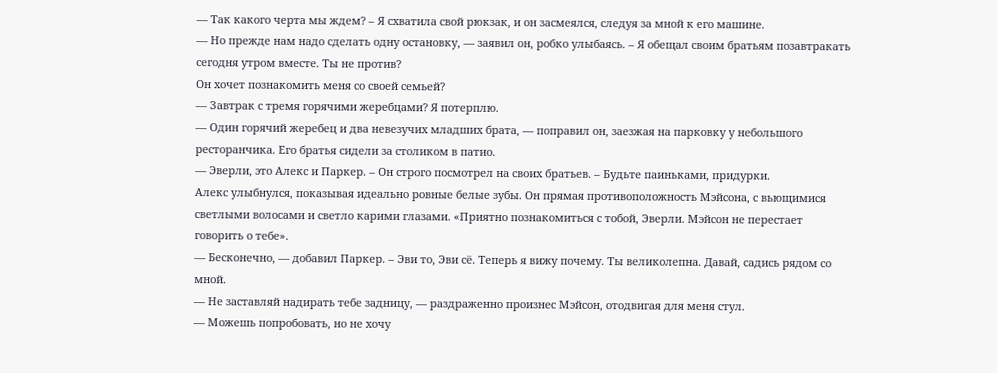— Так какого черта мы ждем? – Я схватила свой рюкзак, и он засмеялся, следуя за мной к его машине.
— Но прежде нам надо сделать одну остановку, — заявил он, робко улыбаясь. – Я обещал своим братьям позавтракать сегодня утром вместе. Ты не против?
Он хочет познакомить меня со своей семьей?
— Завтрак с тремя горячими жеребцами? Я потерплю.
— Один горячий жеребец и два невезучих младших брата, — поправил он, заезжая на парковку у небольшого ресторанчика. Его братья сидели за столиком в патио.
— Эверли, это Алекс и Паркер. – Он строго посмотрел на своих братьев. – Будьте паиньками, придурки.
Алекс улыбнулся, показывая идеально ровные белые зубы. Он прямая противоположность Мэйсона, с вьющимися светлыми волосами и светло карими глазами. «Приятно познакомиться с тобой, Эверли. Мэйсон не перестает говорить о тебе».
— Бесконечно, — добавил Паркер. – Эви то, Эви сё. Теперь я вижу почему. Ты великолепна. Давай, садись рядом со мной.
— Не заставляй надирать тебе задницу, — раздраженно произнес Мэйсон, отодвигая для меня стул.
— Можешь попробовать, но не хочу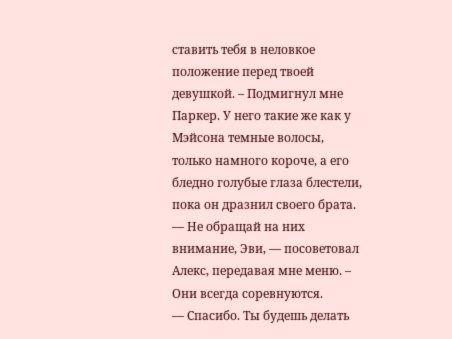ставить тебя в неловкое положение перед твоей девушкой. – Подмигнул мне Паркер. У него такие же как у Мэйсона темные волосы, только намного короче, а его бледно голубые глаза блестели, пока он дразнил своего брата.
— Не обращай на них внимание, Эви, — посоветовал Алекс, передавая мне меню. – Они всегда соревнуются.
— Спасибо. Ты будешь делать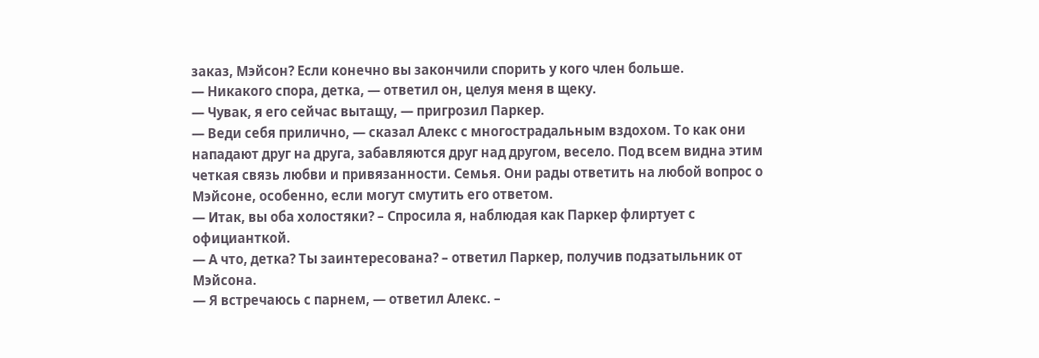заказ, Мэйсон? Если конечно вы закончили спорить у кого член больше.
— Никакого спора, детка, — ответил он, целуя меня в щеку.
— Чувак, я его сейчас вытащу, — пригрозил Паркер.
— Веди себя прилично, — сказал Алекс с многострадальным вздохом. То как они нападают друг на друга, забавляются друг над другом, весело. Под всем видна этим четкая связь любви и привязанности. Семья. Они рады ответить на любой вопрос о Мэйсоне, особенно, если могут смутить его ответом.
— Итак, вы оба холостяки? – Спросила я, наблюдая как Паркер флиртует с официанткой.
— А что, детка? Ты заинтересована? – ответил Паркер, получив подзатыльник от Мэйсона.
— Я встречаюсь с парнем, — ответил Алекс. –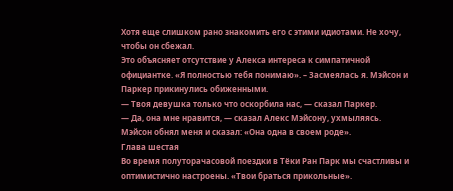Хотя еще слишком рано знакомить его с этими идиотами. Не хочу, чтобы он сбежал.
Это объясняет отсутствие у Алекса интереса к симпатичной официантке. «Я полностью тебя понимаю». – Засмеялась я. Мэйсон и Паркер прикинулись обиженными.
— Твоя девушка только что оскорбила нас, — сказал Паркер.
— Да, она мне нравится, — сказал Алекс Мэйсону, ухмыляясь.
Мэйсон обнял меня и сказал: «Она одна в своем роде».
Глава шестая
Во время полуторачасовой поездки в Тёки Ран Парк мы счастливы и оптимистично настроены. «Твои браться прикольные».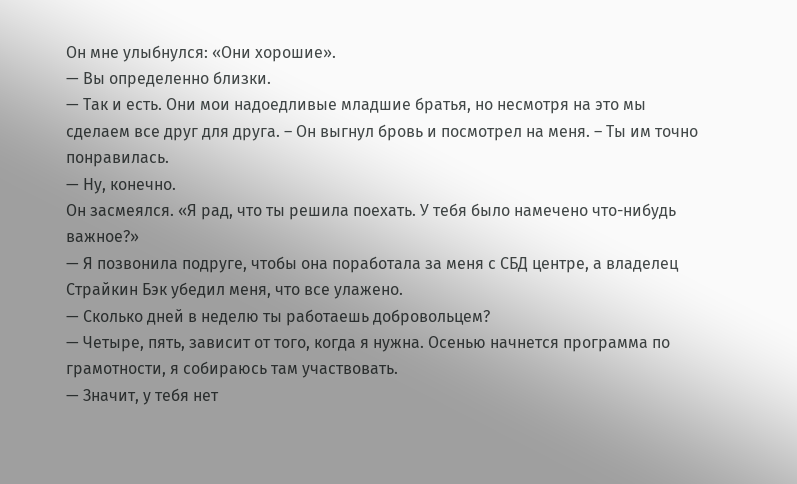Он мне улыбнулся: «Они хорошие».
— Вы определенно близки.
— Так и есть. Они мои надоедливые младшие братья, но несмотря на это мы сделаем все друг для друга. – Он выгнул бровь и посмотрел на меня. – Ты им точно понравилась.
— Ну, конечно.
Он засмеялся. «Я рад, что ты решила поехать. У тебя было намечено что-нибудь важное?»
— Я позвонила подруге, чтобы она поработала за меня с СБД центре, а владелец Страйкин Бэк убедил меня, что все улажено.
— Сколько дней в неделю ты работаешь добровольцем?
— Четыре, пять, зависит от того, когда я нужна. Осенью начнется программа по грамотности, я собираюсь там участвовать.
— Значит, у тебя нет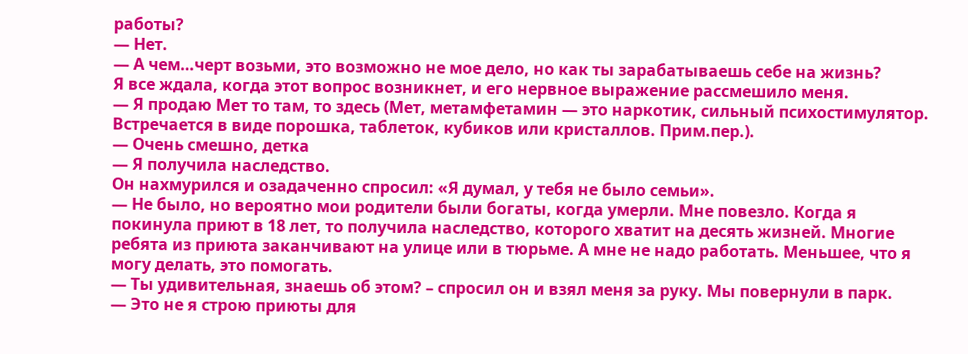работы?
— Нет.
— А чем…черт возьми, это возможно не мое дело, но как ты зарабатываешь себе на жизнь?
Я все ждала, когда этот вопрос возникнет, и его нервное выражение рассмешило меня.
— Я продаю Мет то там, то здесь (Мет, метамфетамин — это наркотик, сильный психостимулятор. Встречается в виде порошка, таблеток, кубиков или кристаллов. Прим.пер.).
— Очень смешно, детка
— Я получила наследство.
Он нахмурился и озадаченно спросил: «Я думал, у тебя не было семьи».
— Не было, но вероятно мои родители были богаты, когда умерли. Мне повезло. Когда я покинула приют в 18 лет, то получила наследство, которого хватит на десять жизней. Многие ребята из приюта заканчивают на улице или в тюрьме. А мне не надо работать. Меньшее, что я могу делать, это помогать.
— Ты удивительная, знаешь об этом? – спросил он и взял меня за руку. Мы повернули в парк.
— Это не я строю приюты для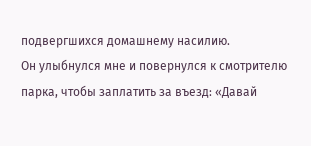подвергшихся домашнему насилию.
Он улыбнулся мне и повернулся к смотрителю парка, чтобы заплатить за въезд: «Давай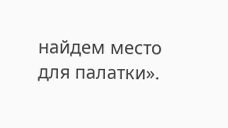найдем место для палатки».